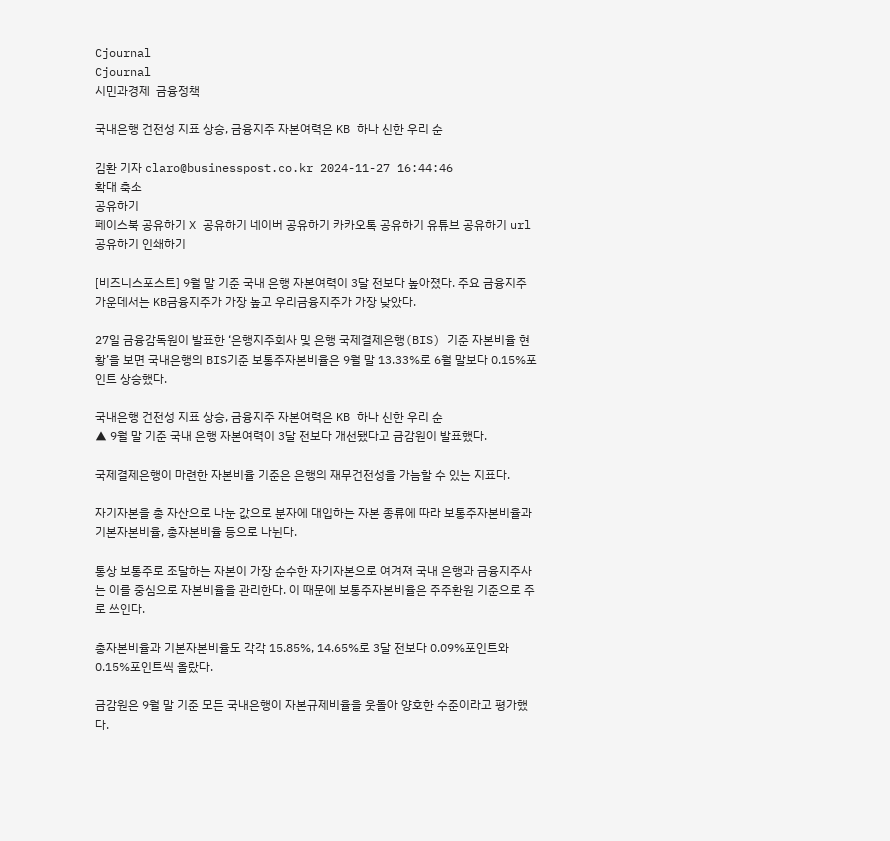Cjournal
Cjournal
시민과경제  금융정책

국내은행 건전성 지표 상승, 금융지주 자본여력은 KB 하나 신한 우리 순

김환 기자 claro@businesspost.co.kr 2024-11-27 16:44:46
확대 축소
공유하기
페이스북 공유하기 X 공유하기 네이버 공유하기 카카오톡 공유하기 유튜브 공유하기 url 공유하기 인쇄하기

[비즈니스포스트] 9월 말 기준 국내 은행 자본여력이 3달 전보다 높아졌다. 주요 금융지주 가운데서는 KB금융지주가 가장 높고 우리금융지주가 가장 낮았다.

27일 금융감독원이 발표한 ‘은행지주회사 및 은행 국제결제은행(BIS) 기준 자본비율 현황’을 보면 국내은행의 BIS기준 보통주자본비율은 9월 말 13.33%로 6월 말보다 0.15%포인트 상승했다.

국내은행 건전성 지표 상승, 금융지주 자본여력은 KB 하나 신한 우리 순
▲ 9월 말 기준 국내 은행 자본여력이 3달 전보다 개선됐다고 금감원이 발표했다.

국제결제은행이 마련한 자본비율 기준은 은행의 재무건전성을 가늠할 수 있는 지표다.

자기자본을 총 자산으로 나눈 값으로 분자에 대입하는 자본 종류에 따라 보통주자본비율과 기본자본비율, 총자본비율 등으로 나뉜다.

통상 보통주로 조달하는 자본이 가장 순수한 자기자본으로 여겨져 국내 은행과 금융지주사는 이를 중심으로 자본비율을 관리한다. 이 때문에 보통주자본비율은 주주환원 기준으로 주로 쓰인다.

총자본비율과 기본자본비율도 각각 15.85%, 14.65%로 3달 전보다 0.09%포인트와 0.15%포인트씩 올랐다.

금감원은 9월 말 기준 모든 국내은행이 자본규제비율을 웃돌아 양호한 수준이라고 평가했다.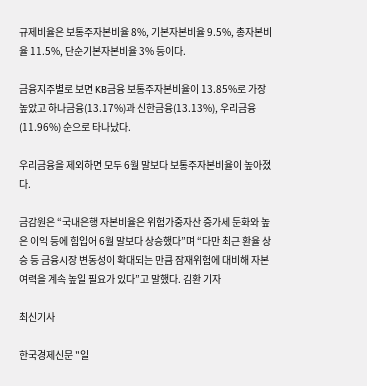규제비율은 보통주자본비율 8%, 기본자본비율 9.5%, 총자본비율 11.5%, 단순기본자본비율 3% 등이다.

금융지주별로 보면 KB금융 보통주자본비율이 13.85%로 가장 높았고 하나금융(13.17%)과 신한금융(13.13%), 우리금융(11.96%) 순으로 타나났다.

우리금융을 제외하면 모두 6월 말보다 보통주자본비율이 높아졌다.

금감원은 “국내은행 자본비율은 위험가중자산 증가세 둔화와 높은 이익 등에 힘입어 6월 말보다 상승했다”며 “다만 최근 환율 상승 등 금융시장 변동성이 확대되는 만큼 잠재위험에 대비해 자본여력을 계속 높일 필요가 있다”고 말했다. 김환 기자

최신기사

한국경제신문 "일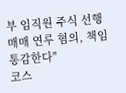부 임직원 주식 선행매매 연루 혐의, 책임 통감한다"
코스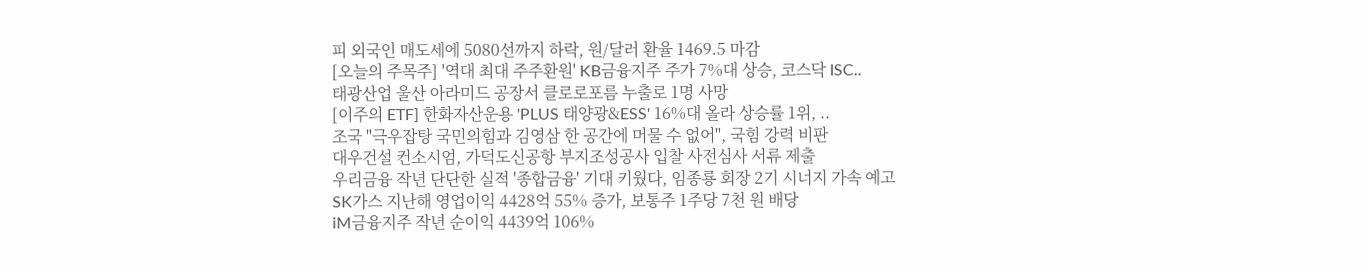피 외국인 매도세에 5080선까지 하락, 원/달러 환율 1469.5 마감
[오늘의 주목주] '역대 최대 주주환원' KB금융지주 주가 7%대 상승, 코스닥 ISC..
태광산업 울산 아라미드 공장서 클로로포름 누출로 1명 사망
[이주의 ETF] 한화자산운용 'PLUS 태양광&ESS' 16%대 올라 상승률 1위, ..
조국 "극우잡탕 국민의힘과 김영삼 한 공간에 머물 수 없어", 국힘 강력 비판
대우건설 컨소시엄, 가덕도신공항 부지조성공사 입찰 사전심사 서류 제출
우리금융 작년 단단한 실적 '종합금융' 기대 키웠다, 임종룡 회장 2기 시너지 가속 예고
SK가스 지난해 영업이익 4428억 55% 증가, 보통주 1주당 7천 원 배당
iM금융지주 작년 순이익 4439억 106%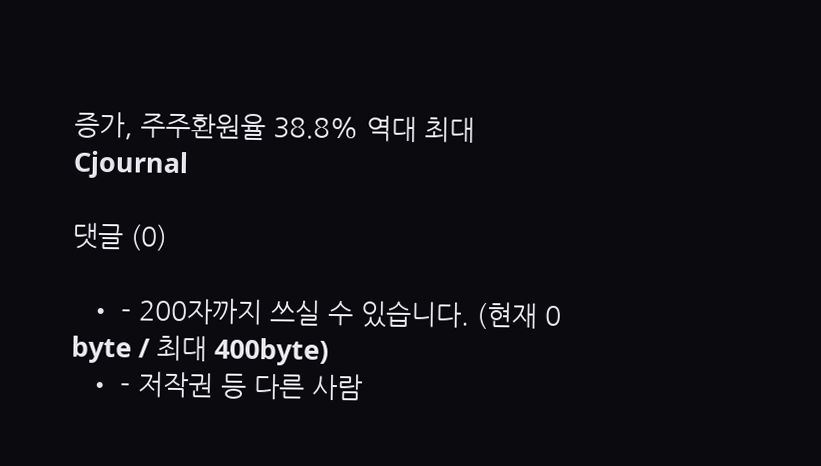증가, 주주환원율 38.8% 역대 최대
Cjournal

댓글 (0)

  • - 200자까지 쓰실 수 있습니다. (현재 0 byte / 최대 400byte)
  • - 저작권 등 다른 사람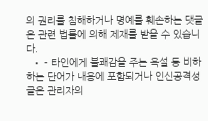의 권리를 침해하거나 명예를 훼손하는 댓글은 관련 법률에 의해 제재를 받을 수 있습니다.
  • - 타인에게 불쾌감을 주는 욕설 등 비하하는 단어가 내용에 포함되거나 인신공격성 글은 관리자의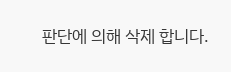판단에 의해 삭제 합니다.